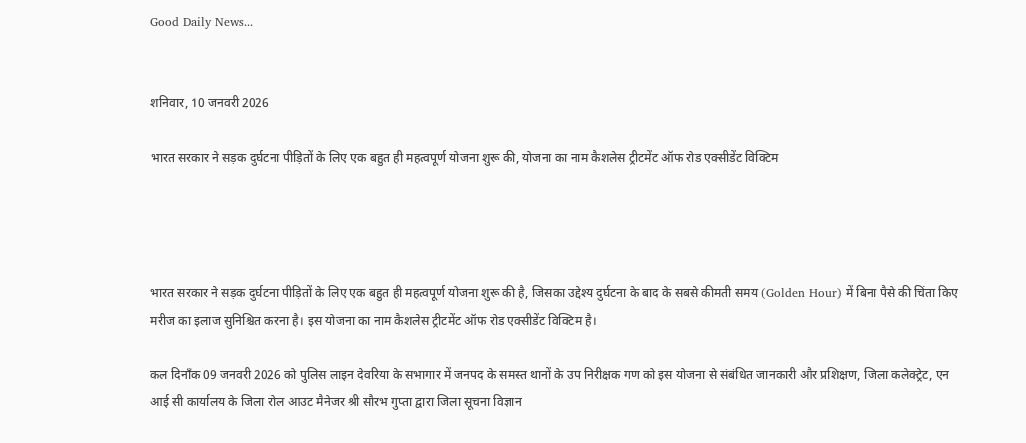Good Daily News...


शनिवार, 10 जनवरी 2026

भारत सरकार ने सड़क दुर्घटना पीड़ितों के लिए एक बहुत ही महत्वपूर्ण योजना शुरू की, योजना का नाम कैशलेस ट्रीटमेंट ऑफ रोड एक्सीडेंट विक्टिम




भारत सरकार ने सड़क दुर्घटना पीड़ितों के लिए एक बहुत ही महत्वपूर्ण योजना शुरू की है, जिसका उद्देश्य दुर्घटना के बाद के सबसे कीमती समय (Golden Hour) में बिना पैसे की चिंता किए मरीज का इलाज सुनिश्चित करना है। इस योजना का नाम कैशलेस ट्रीटमेंट ऑफ रोड एक्सीडेंट विक्टिम है।

कल दिनाँक 09 जनवरी 2026 को पुलिस लाइन देवरिया के सभागार में जनपद के समस्त थानों के उप निरीक्षक गण को इस योजना से संबंधित जानकारी और प्रशिक्षण, जिला कलेक्ट्रेट, एन आई सी कार्यालय के जिला रोल आउट मैनेजर श्री सौरभ गुप्ता द्वारा जिला सूचना विज्ञान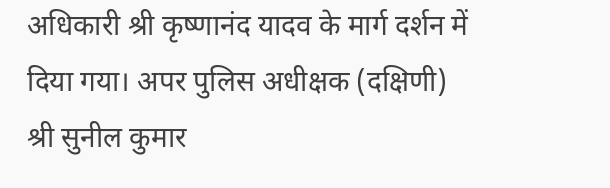अधिकारी श्री कृष्णानंद यादव के मार्ग दर्शन में दिया गया। अपर पुलिस अधीक्षक (दक्षिणी) श्री सुनील कुमार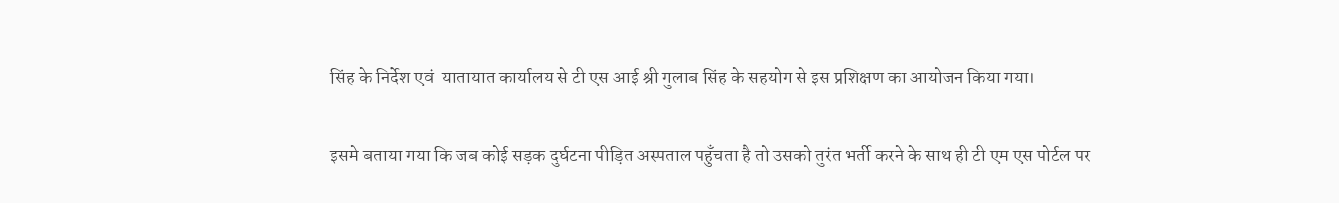सिंह के निर्देश एवं  यातायात कार्यालय से टी एस आई श्री गुलाब सिंह के सहयोग से इस प्रशिक्षण का आयोजन किया गया।

इसमे बताया गया कि जब कोई सड़क दुर्घटना पीड़ित अस्पताल पहुँचता है तो उसको तुरंत भर्ती करने के साथ ही टी एम एस पोर्टल पर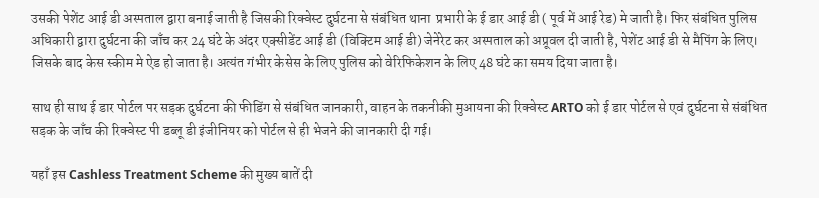उसकी पेशेंट आई डी अस्पताल द्वारा बनाई जाती है जिसकी रिक्वेस्ट दुर्घटना से संबंधित थाना  प्रभारी के ई डार आई डी ( पूर्व में आई रेड) मे जाती है। फिर संबंधित पुलिस अधिकारी द्वारा दुर्घटना की जाँच कर 24 घंटे के अंदर एक्सीडेंट आई डी (विक्टिम आई डी) जेनेरेट कर अस्पताल को अप्रूवल दी जाती है, पेशेंट आई डी से मैपिंग के लिए। जिसके बाद केस स्कीम मे ऐड हो जाता है। अत्यंत गंभीर केसेस के लिए पुलिस को वेरिफिकेशन के लिए 48 घंटे का समय दिया जाता है।

साथ ही साथ ई डार पोर्टल पर सड़क दुर्घटना की फीडिंग से संबंधित जानकारी, वाहन के तकनीकी मुआयना की रिक्वेस्ट ARTO को ई डार पोर्टल से एवं दुर्घटना से संबंधित सड़क के जाँच की रिक्वेस्ट पी डब्लू डी इंजीनियर को पोर्टल से ही भेजने की जानकारी दी गई।

यहाँ इस Cashless Treatment Scheme की मुख्य बातें दी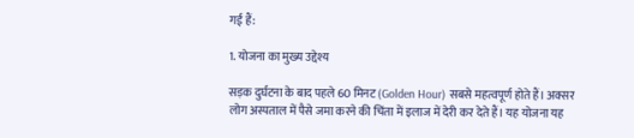गई हैं:

1. योजना का मुख्य उद्देश्य

सड़क दुर्घटना के बाद पहले 60 मिनट (Golden Hour) सबसे महत्वपूर्ण होते हैं। अक्सर लोग अस्पताल में पैसे जमा करने की चिंता में इलाज में देरी कर देते हैं। यह योजना यह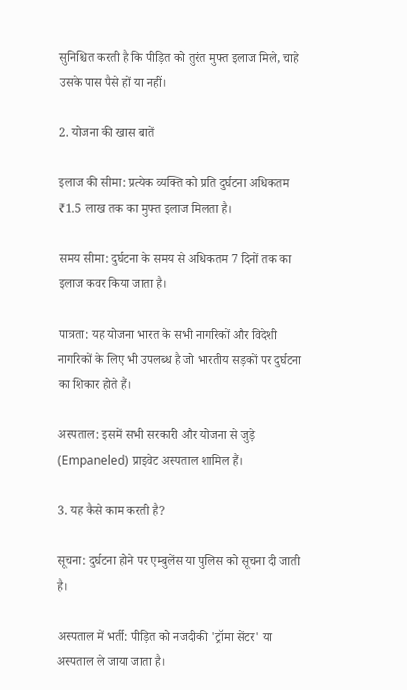सुनिश्चित करती है कि पीड़ित को तुरंत मुफ्त इलाज मिले, चाहे उसके पास पैसे हों या नहीं।

2. योजना की खास बातें

इलाज की सीमा: प्रत्येक व्यक्ति को प्रति दुर्घटना अधिकतम ₹1.5 लाख तक का मुफ्त इलाज मिलता है।

समय सीमा: दुर्घटना के समय से अधिकतम 7 दिनों तक का इलाज कवर किया जाता है।

पात्रता: यह योजना भारत के सभी नागरिकों और विदेशी नागरिकों के लिए भी उपलब्ध है जो भारतीय सड़कों पर दुर्घटना का शिकार होते हैं।

अस्पताल: इसमें सभी सरकारी और योजना से जुड़े (Empaneled) प्राइवेट अस्पताल शामिल हैं।

3. यह कैसे काम करती है?

सूचना: दुर्घटना होने पर एम्बुलेंस या पुलिस को सूचना दी जाती है।

अस्पताल में भर्ती: पीड़ित को नजदीकी 'ट्रॉमा सेंटर' या अस्पताल ले जाया जाता है।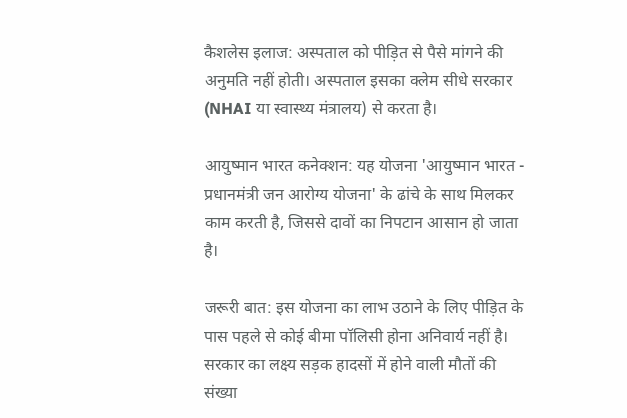कैशलेस इलाज: अस्पताल को पीड़ित से पैसे मांगने की अनुमति नहीं होती। अस्पताल इसका क्लेम सीधे सरकार (NHAI या स्वास्थ्य मंत्रालय) से करता है।

आयुष्मान भारत कनेक्शन: यह योजना 'आयुष्मान भारत - प्रधानमंत्री जन आरोग्य योजना' के ढांचे के साथ मिलकर काम करती है, जिससे दावों का निपटान आसान हो जाता है।

जरूरी बात: इस योजना का लाभ उठाने के लिए पीड़ित के पास पहले से कोई बीमा पॉलिसी होना अनिवार्य नहीं है। सरकार का लक्ष्य सड़क हादसों में होने वाली मौतों की संख्या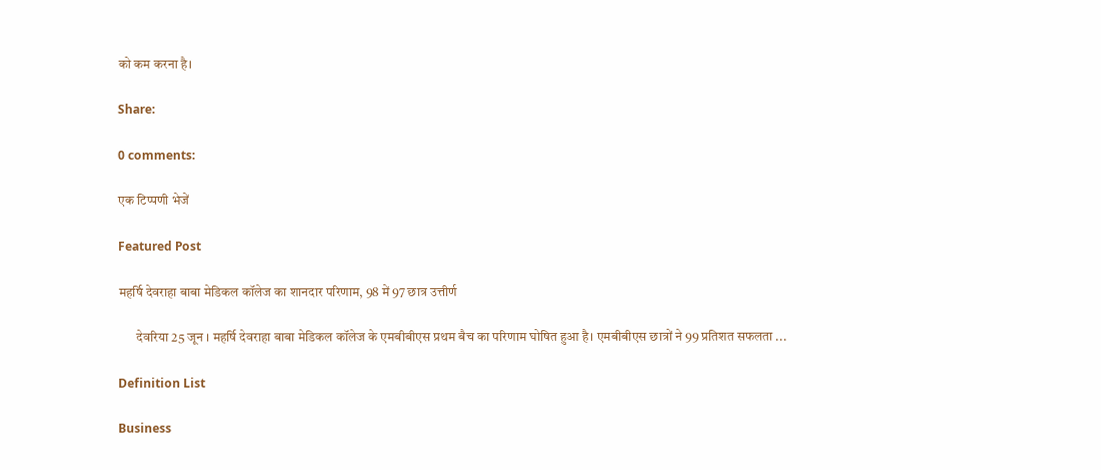को कम करना है।

Share:

0 comments:

एक टिप्पणी भेजें

Featured Post

महर्षि देवराहा बाबा मेडिकल कॉलेज का शानदार परिणाम, 98 में 97 छात्र उत्तीर्ण

       देवरिया 25 जून । महर्षि देवराहा बाबा मेडिकल कॉलेज के एमबीबीएस प्रथम बैच का परिणाम घोषित हुआ है। एमबीबीएस छात्रों ने 99 प्रतिशत सफलता ...

Definition List

Business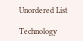Unordered List

Technology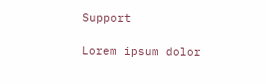Support

Lorem ipsum dolor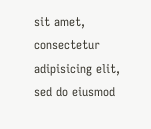sit amet, consectetur adipisicing elit, sed do eiusmod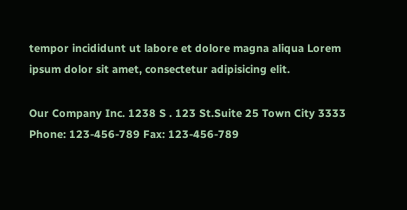tempor incididunt ut labore et dolore magna aliqua Lorem ipsum dolor sit amet, consectetur adipisicing elit.

Our Company Inc. 1238 S . 123 St.Suite 25 Town City 3333 Phone: 123-456-789 Fax: 123-456-789